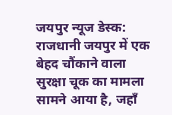जयपुर न्यूज डेस्क: राजधानी जयपुर में एक बेहद चौंकाने वाला सुरक्षा चूक का मामला सामने आया है, जहाँ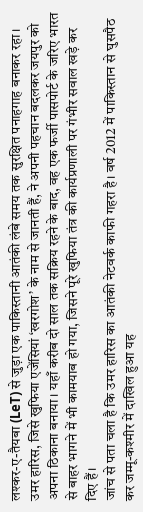लश्कर-ए-तैयबा (LeT) से जुड़ा एक पाकिस्तानी आतंकी लंबे समय तक सुरक्षित पनाहगाह बनाकर रहा। उमर हारिस, जिसे खुफिया एजेंसियां ‘खरगोश’ के नाम से जानती हैं, ने अपनी पहचान बदलकर जयपुर को अपना ठिकाना बनाया। यहाँ करीब दो साल तक सक्रिय रहने के बाद, वह एक फर्जी पासपोर्ट के जरिए भारत से बाहर भागने में भी कामयाब हो गया, जिसने पूरे खुफिया तंत्र की कार्यप्रणाली पर गंभीर सवाल खड़े कर दिए हैं।
जांच से पता चला है कि उमर हारिस का आतंकी नेटवर्क काफी गहरा है। वर्ष 2012 में पाकिस्तान से घुसपैठ कर जम्मू-कश्मीर में दाखिल हुआ यह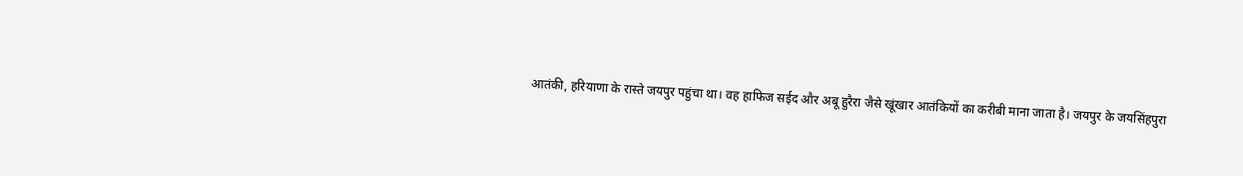आतंकी, हरियाणा के रास्ते जयपुर पहुंचा था। वह हाफिज सईद और अबू हुरैरा जैसे खूंखार आतंकियों का करीबी माना जाता है। जयपुर के जयसिंहपुरा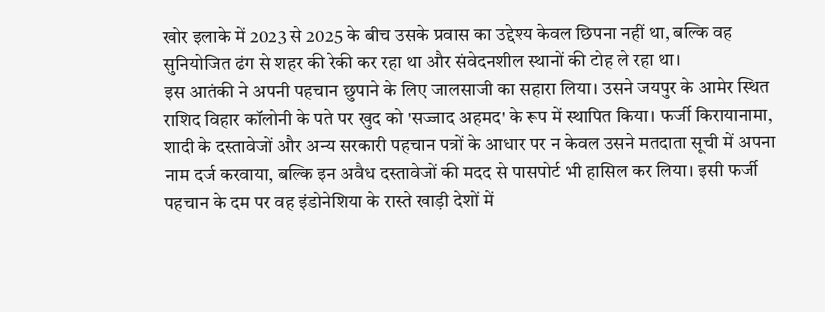खोर इलाके में 2023 से 2025 के बीच उसके प्रवास का उद्देश्य केवल छिपना नहीं था, बल्कि वह सुनियोजित ढंग से शहर की रेकी कर रहा था और संवेदनशील स्थानों की टोह ले रहा था।
इस आतंकी ने अपनी पहचान छुपाने के लिए जालसाजी का सहारा लिया। उसने जयपुर के आमेर स्थित राशिद विहार कॉलोनी के पते पर खुद को 'सज्जाद अहमद' के रूप में स्थापित किया। फर्जी किरायानामा, शादी के दस्तावेजों और अन्य सरकारी पहचान पत्रों के आधार पर न केवल उसने मतदाता सूची में अपना नाम दर्ज करवाया, बल्कि इन अवैध दस्तावेजों की मदद से पासपोर्ट भी हासिल कर लिया। इसी फर्जी पहचान के दम पर वह इंडोनेशिया के रास्ते खाड़ी देशों में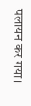पलायन कर गया।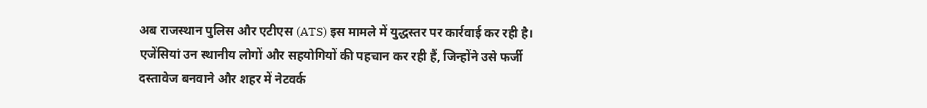अब राजस्थान पुलिस और एटीएस (ATS) इस मामले में युद्धस्तर पर कार्रवाई कर रही है। एजेंसियां उन स्थानीय लोगों और सहयोगियों की पहचान कर रही हैं, जिन्होंने उसे फर्जी दस्तावेज बनवाने और शहर में नेटवर्क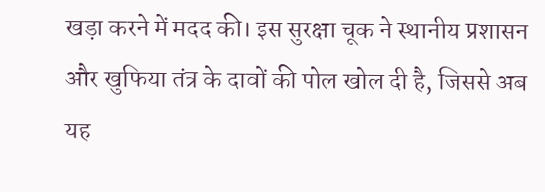खड़ा करने में मदद की। इस सुरक्षा चूक ने स्थानीय प्रशासन और खुफिया तंत्र के दावों की पोल खोल दी है, जिससे अब यह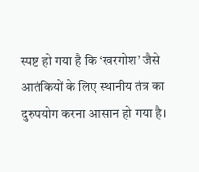स्पष्ट हो गया है कि ‘खरगोश’ जैसे आतंकियों के लिए स्थानीय तंत्र का दुरुपयोग करना आसान हो गया है।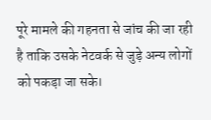पूरे मामले की गहनता से जांच की जा रही है ताकि उसके नेटवर्क से जुड़े अन्य लोगों को पकड़ा जा सके।